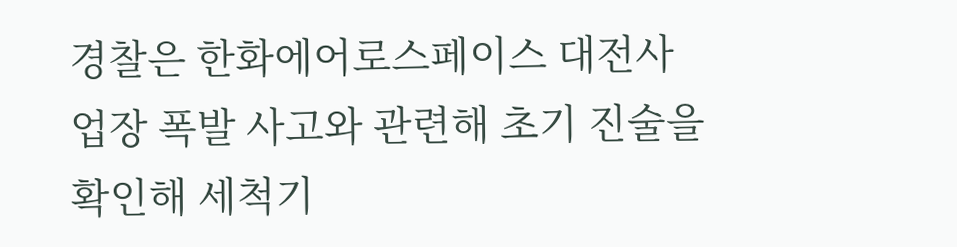경찰은 한화에어로스페이스 대전사업장 폭발 사고와 관련해 초기 진술을 확인해 세척기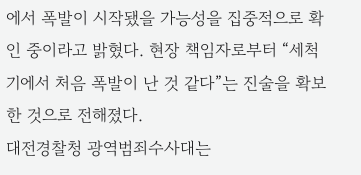에서 폭발이 시작됐을 가능성을 집중적으로 확인 중이라고 밝혔다. 현장 책임자로부터 “세척기에서 처음 폭발이 난 것 같다”는 진술을 확보한 것으로 전해졌다.
대전경찰청 광역범죄수사대는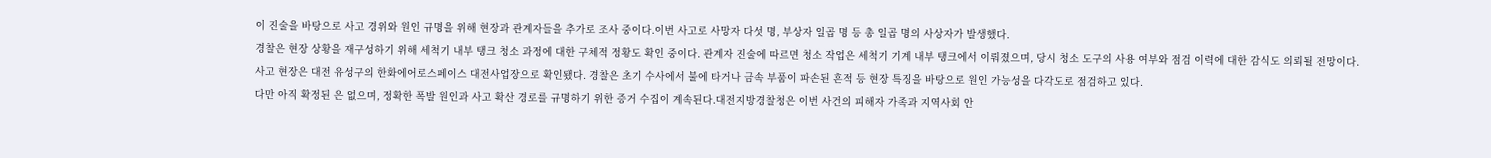이 진술을 바탕으로 사고 경위와 원인 규명을 위해 현장과 관계자들을 추가로 조사 중이다.이번 사고로 사망자 다섯 명, 부상자 일곱 명 등 총 일곱 명의 사상자가 발생했다.
경찰은 현장 상황을 재구성하기 위해 세척기 내부 탱크 청소 과정에 대한 구체적 정황도 확인 중이다. 관계자 진술에 따르면 청소 작업은 세척기 기계 내부 탱크에서 이뤄졌으며, 당시 청소 도구의 사용 여부와 점검 이력에 대한 감식도 의뢰될 전망이다.
사고 현장은 대전 유성구의 한화에어로스페이스 대전사업장으로 확인됐다. 경찰은 초기 수사에서 불에 타거나 금속 부품이 파손된 흔적 등 현장 특징을 바탕으로 원인 가능성을 다각도로 점검하고 있다.
다만 아직 확정된 은 없으며, 정확한 폭발 원인과 사고 확산 경로를 규명하기 위한 증거 수집이 계속된다.대전지방경찰청은 이번 사건의 피해자 가족과 지역사회 안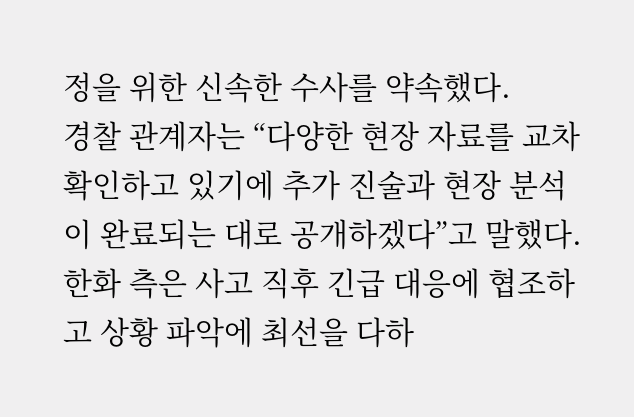정을 위한 신속한 수사를 약속했다.
경찰 관계자는 “다양한 현장 자료를 교차 확인하고 있기에 추가 진술과 현장 분석이 완료되는 대로 공개하겠다”고 말했다. 한화 측은 사고 직후 긴급 대응에 협조하고 상황 파악에 최선을 다하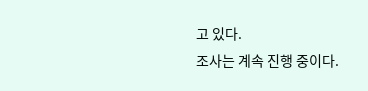고 있다.
조사는 계속 진행 중이다.